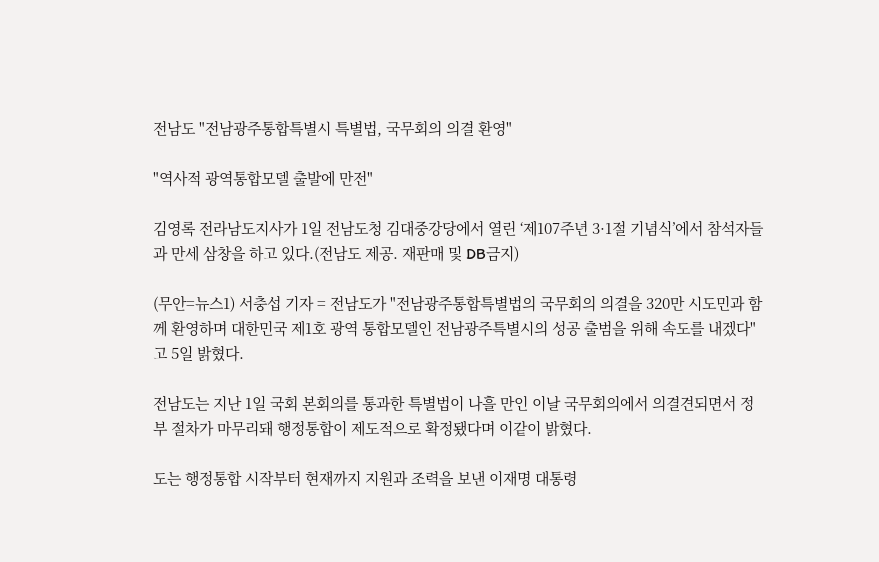전남도 "전남광주통합특별시 특별법, 국무회의 의결 환영"

"역사적 광역통합모델 출발에 만전"

김영록 전라남도지사가 1일 전남도청 김대중강당에서 열린 ‘제107주년 3·1절 기념식’에서 참석자들과 만세 삼창을 하고 있다.(전남도 제공. 재판매 및 DB금지)

(무안=뉴스1) 서충섭 기자 = 전남도가 "전남광주통합특별법의 국무회의 의결을 320만 시도민과 함께 환영하며 대한민국 제1호 광역 통합모델인 전남광주특별시의 성공 출범을 위해 속도를 내겠다"고 5일 밝혔다.

전남도는 지난 1일 국회 본회의를 통과한 특별법이 나흘 만인 이날 국무회의에서 의결견되면서 정부 절차가 마무리돼 행정통합이 제도적으로 확정됐다며 이같이 밝혔다.

도는 행정통합 시작부터 현재까지 지원과 조력을 보낸 이재명 대통령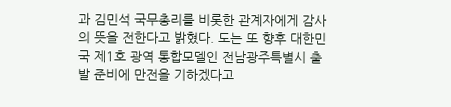과 김민석 국무총리를 비롯한 관계자에게 감사의 뜻을 전한다고 밝혔다. 도는 또 향후 대한민국 제1호 광역 통합모델인 전남광주특별시 출발 준비에 만전을 기하겠다고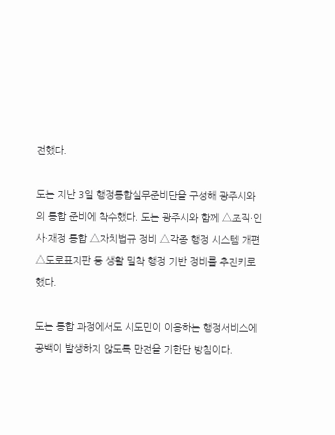전했다.

도는 지난 3일 행정통합실무준비단을 구성해 광주시와의 통합 준비에 착수했다. 도는 광주시와 함께 △조직·인사·재정 통합 △자치법규 정비 △각종 행정 시스템 개편 △도로표지판 등 생활 밀착 행정 기반 정비를 추진키로 했다.

도는 통합 과정에서도 시도민이 이용하는 행정서비스에 공백이 발생하지 않도록 만전을 기한단 방침이다.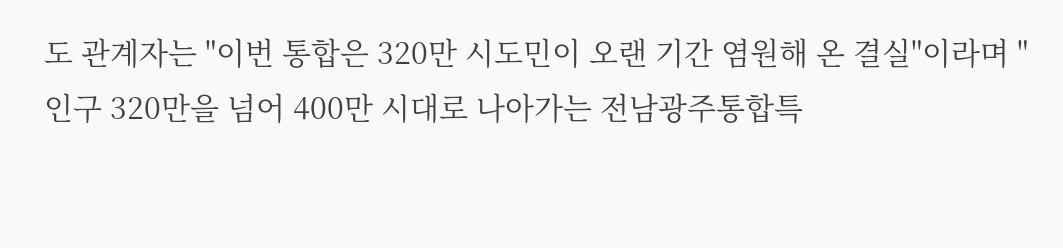도 관계자는 "이번 통합은 320만 시도민이 오랜 기간 염원해 온 결실"이라며 "인구 320만을 넘어 400만 시대로 나아가는 전남광주통합특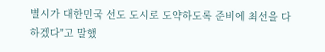별시가 대한민국 선도 도시로 도약하도록 준비에 최선을 다하겠다"고 말했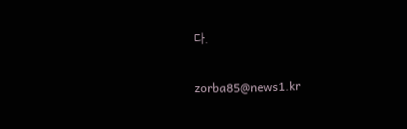다.

zorba85@news1.kr